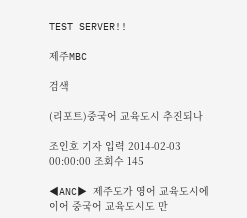TEST SERVER!!

제주MBC

검색

(리포트)중국어 교육도시 추진되나

조인호 기자 입력 2014-02-03 00:00:00 조회수 145

◀ANC▶ 제주도가 영어 교육도시에 이어 중국어 교육도시도 만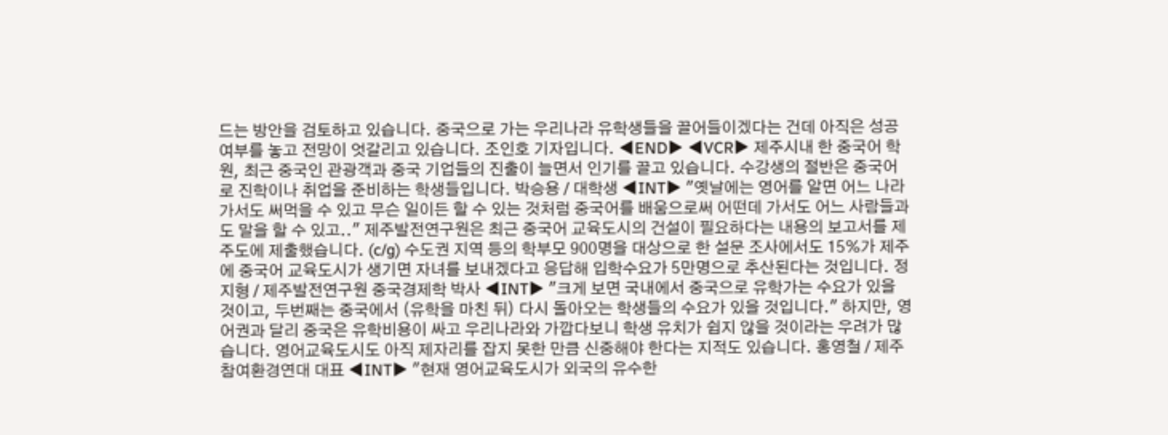드는 방안을 검토하고 있습니다. 중국으로 가는 우리나라 유학생들을 끌어들이겠다는 건데 아직은 성공 여부를 놓고 전망이 엇갈리고 있습니다. 조인호 기자입니다. ◀END▶ ◀VCR▶ 제주시내 한 중국어 학원, 최근 중국인 관광객과 중국 기업들의 진출이 늘면서 인기를 끌고 있습니다. 수강생의 절반은 중국어로 진학이나 취업을 준비하는 학생들입니다. 박승용 / 대학생 ◀INT▶ "옛날에는 영어를 알면 어느 나라 가서도 써먹을 수 있고 무슨 일이든 할 수 있는 것처럼 중국어를 배움으로써 어떤데 가서도 어느 사람들과도 말을 할 수 있고.." 제주발전연구원은 최근 중국어 교육도시의 건설이 필요하다는 내용의 보고서를 제주도에 제출했습니다. (c/g) 수도권 지역 등의 학부모 900명을 대상으로 한 설문 조사에서도 15%가 제주에 중국어 교육도시가 생기면 자녀를 보내겠다고 응답해 입학수요가 5만명으로 추산된다는 것입니다. 정지형 / 제주발전연구원 중국경제학 박사 ◀INT▶ "크게 보면 국내에서 중국으로 유학가는 수요가 있을 것이고, 두번째는 중국에서 (유학을 마친 뒤) 다시 돌아오는 학생들의 수요가 있을 것입니다." 하지만, 영어권과 달리 중국은 유학비용이 싸고 우리나라와 가깝다보니 학생 유치가 쉽지 않을 것이라는 우려가 많습니다. 영어교육도시도 아직 제자리를 잡지 못한 만큼 신중해야 한다는 지적도 있습니다. 홍영철 / 제주참여환경연대 대표 ◀INT▶ "현재 영어교육도시가 외국의 유수한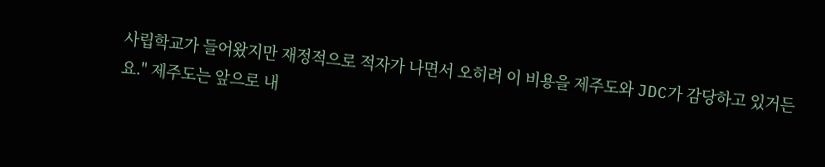사립학교가 들어왔지만 재정적으로 적자가 나면서 오히려 이 비용을 제주도와 JDC가 감당하고 있거든요." 제주도는 앞으로 내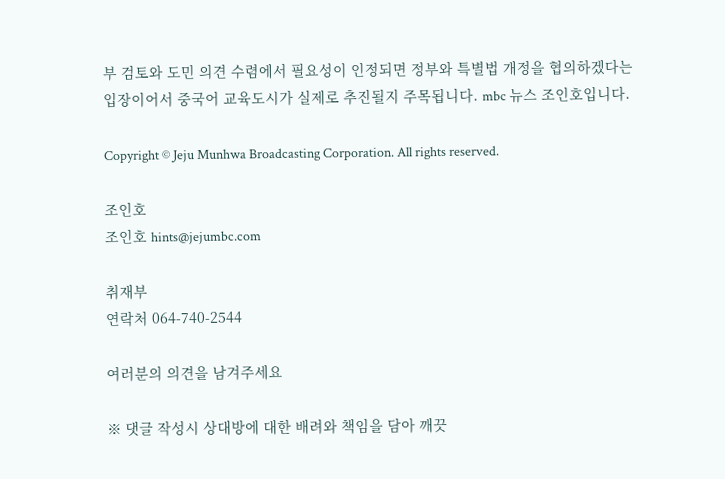부 검토와 도민 의견 수렴에서 필요성이 인정되면 정부와 특별법 개정을 협의하겠다는 입장이어서 중국어 교육도시가 실제로 추진될지 주목됩니다. mbc 뉴스 조인호입니다.

Copyright © Jeju Munhwa Broadcasting Corporation. All rights reserved.

조인호
조인호 hints@jejumbc.com

취재부
연락처 064-740-2544

여러분의 의견을 남겨주세요

※ 댓글 작성시 상대방에 대한 배려와 책임을 담아 깨끗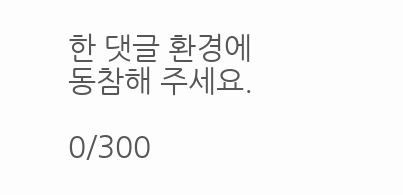한 댓글 환경에 동참해 주세요.

0/300